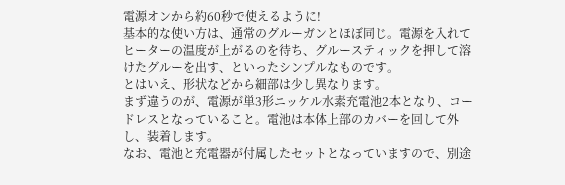電源オンから約60秒で使えるように!
基本的な使い方は、通常のグルーガンとほぼ同じ。電源を入れてヒーターの温度が上がるのを待ち、グルースティックを押して溶けたグルーを出す、といったシンプルなものです。
とはいえ、形状などから細部は少し異なります。
まず違うのが、電源が単3形ニッケル水素充電池2本となり、コードレスとなっていること。電池は本体上部のカバーを回して外し、装着します。
なお、電池と充電器が付属したセットとなっていますので、別途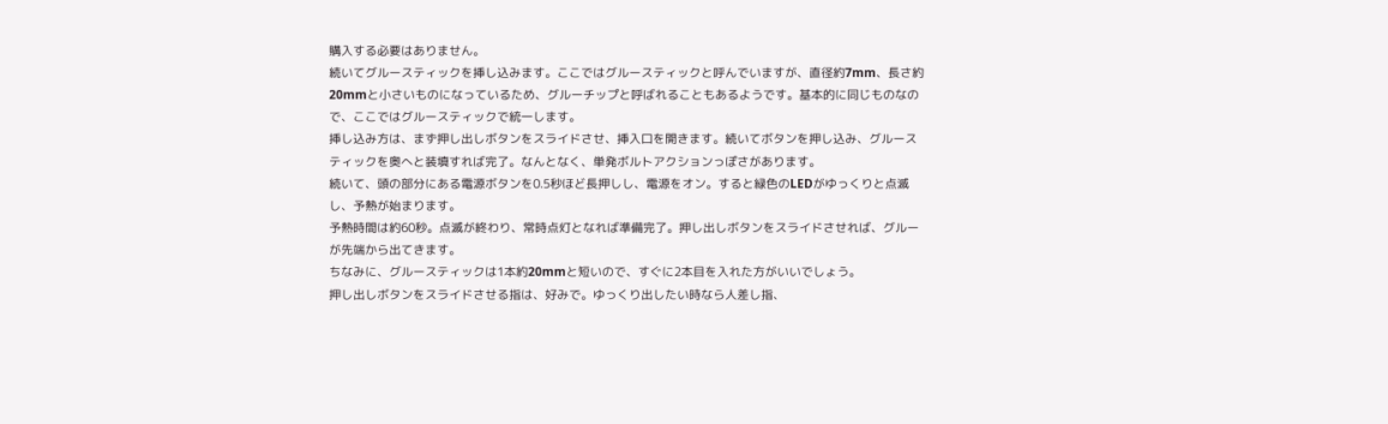購入する必要はありません。
続いてグルースティックを挿し込みます。ここではグルースティックと呼んでいますが、直径約7mm、長さ約20mmと小さいものになっているため、グルーチップと呼ばれることもあるようです。基本的に同じものなので、ここではグルースティックで統一します。
挿し込み方は、まず押し出しボタンをスライドさせ、挿入口を開きます。続いてボタンを押し込み、グルースティックを奥へと装填すれば完了。なんとなく、単発ボルトアクションっぽさがあります。
続いて、頭の部分にある電源ボタンを0.5秒ほど長押しし、電源をオン。すると緑色のLEDがゆっくりと点滅し、予熱が始まります。
予熱時間は約60秒。点滅が終わり、常時点灯となれば準備完了。押し出しボタンをスライドさせれば、グルーが先端から出てきます。
ちなみに、グルースティックは1本約20mmと短いので、すぐに2本目を入れた方がいいでしょう。
押し出しボタンをスライドさせる指は、好みで。ゆっくり出したい時なら人差し指、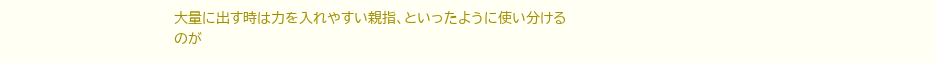大量に出す時は力を入れやすい親指、といったように使い分けるのが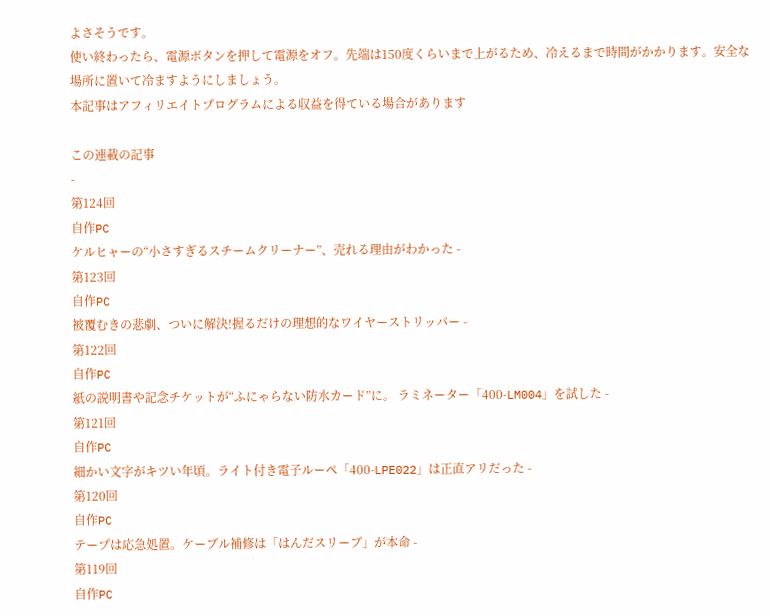よさそうです。
使い終わったら、電源ボタンを押して電源をオフ。先端は150度くらいまで上がるため、冷えるまで時間がかかります。安全な場所に置いて冷ますようにしましょう。
本記事はアフィリエイトプログラムによる収益を得ている場合があります

この連載の記事
-
第124回
自作PC
ケルヒャーの“小さすぎるスチームクリーナー”、売れる理由がわかった -
第123回
自作PC
被覆むきの悲劇、ついに解決!握るだけの理想的なワイヤーストリッパー -
第122回
自作PC
紙の説明書や記念チケットが“ふにゃらない防水カード”に。 ラミネーター「400-LM004」を試した -
第121回
自作PC
細かい文字がキツい年頃。ライト付き電子ルーペ「400-LPE022」は正直アリだった -
第120回
自作PC
テープは応急処置。ケーブル補修は「はんだスリーブ」が本命 -
第119回
自作PC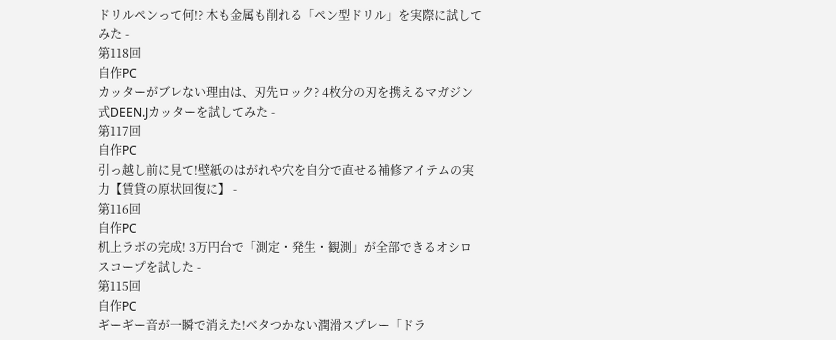ドリルペンって何!? 木も金属も削れる「ペン型ドリル」を実際に試してみた -
第118回
自作PC
カッターがブレない理由は、刃先ロック? 4枚分の刃を携えるマガジン式DEEN.Jカッターを試してみた -
第117回
自作PC
引っ越し前に見て!壁紙のはがれや穴を自分で直せる補修アイテムの実力【賃貸の原状回復に】 -
第116回
自作PC
机上ラボの完成! 3万円台で「測定・発生・観測」が全部できるオシロスコープを試した -
第115回
自作PC
ギーギー音が一瞬で消えた!ベタつかない潤滑スプレー「ドラ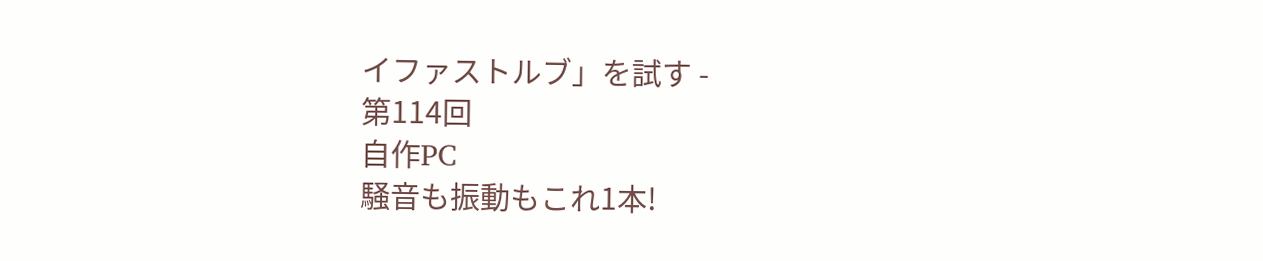イファストルブ」を試す -
第114回
自作PC
騒音も振動もこれ1本!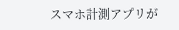スマホ計測アプリが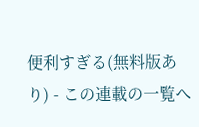便利すぎる(無料版あり) - この連載の一覧へ